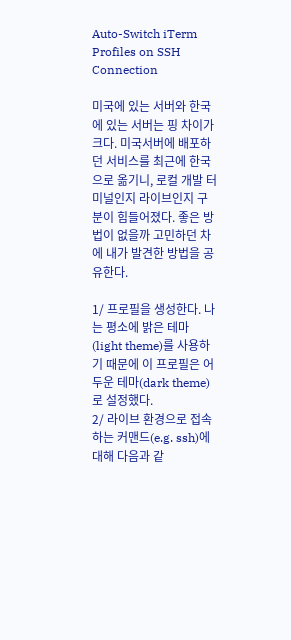Auto-Switch iTerm Profiles on SSH Connection

미국에 있는 서버와 한국에 있는 서버는 핑 차이가 크다. 미국서버에 배포하던 서비스를 최근에 한국으로 옮기니, 로컬 개발 터미널인지 라이브인지 구분이 힘들어졌다. 좋은 방법이 없을까 고민하던 차에 내가 발견한 방법을 공유한다.

1/ 프로필을 생성한다. 나는 평소에 밝은 테마(light theme)를 사용하기 때문에 이 프로필은 어두운 테마(dark theme)로 설정했다.
2/ 라이브 환경으로 접속하는 커맨드(e.g. ssh)에 대해 다음과 같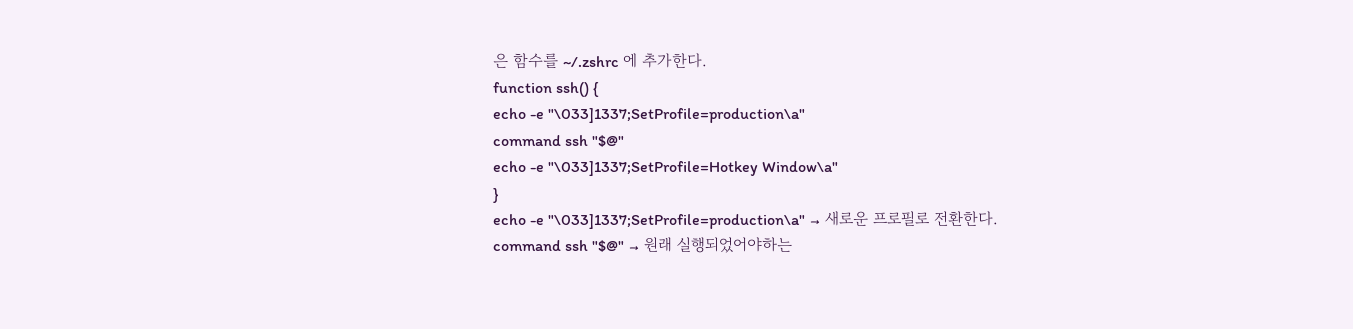은 함수를 ~/.zshrc 에 추가한다.
function ssh() {
echo -e "\033]1337;SetProfile=production\a"
command ssh "$@"
echo -e "\033]1337;SetProfile=Hotkey Window\a"
}
echo -e "\033]1337;SetProfile=production\a" → 새로운 프로필로 전환한다.
command ssh "$@" → 원래 실행되었어야하는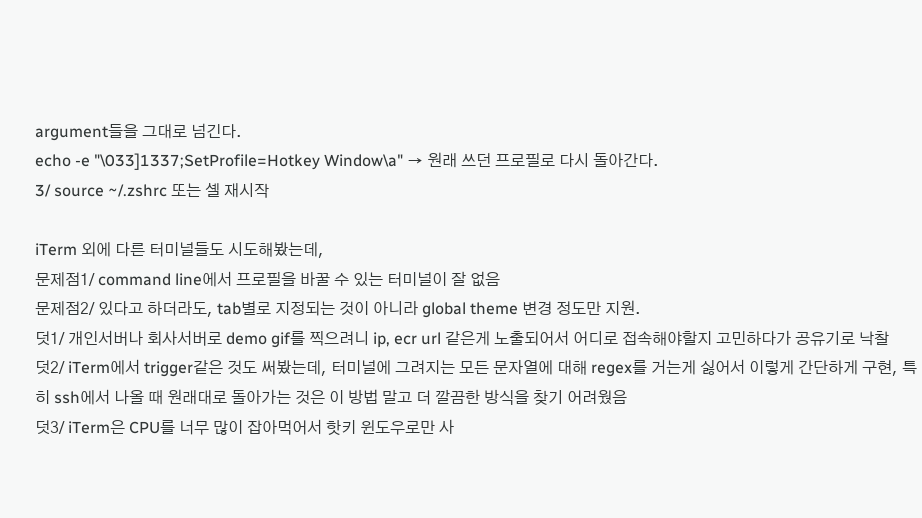argument들을 그대로 넘긴다.
echo -e "\033]1337;SetProfile=Hotkey Window\a" → 원래 쓰던 프로필로 다시 돌아간다.
3/ source ~/.zshrc 또는 셸 재시작

iTerm 외에 다른 터미널들도 시도해봤는데,
문제점1/ command line에서 프로필을 바꿀 수 있는 터미널이 잘 없음
문제점2/ 있다고 하더라도, tab별로 지정되는 것이 아니라 global theme 변경 정도만 지원.
덧1/ 개인서버나 회사서버로 demo gif를 찍으려니 ip, ecr url 같은게 노출되어서 어디로 접속해야할지 고민하다가 공유기로 낙찰
덧2/ iTerm에서 trigger같은 것도 써봤는데, 터미널에 그려지는 모든 문자열에 대해 regex를 거는게 싫어서 이렇게 간단하게 구현, 특히 ssh에서 나올 때 원래대로 돌아가는 것은 이 방법 말고 더 깔끔한 방식을 찾기 어려웠음
덧3/ iTerm은 CPU를 너무 많이 잡아먹어서 핫키 윈도우로만 사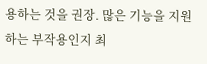용하는 것을 권장. 많은 기능을 지원하는 부작용인지 최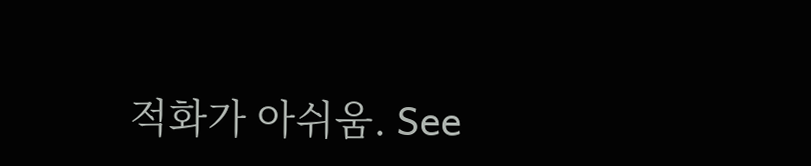적화가 아쉬움. See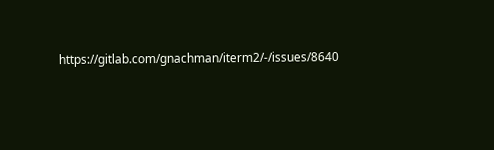https://gitlab.com/gnachman/iterm2/-/issues/8640